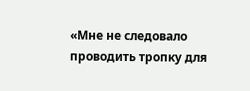«Мне не следовало проводить тропку для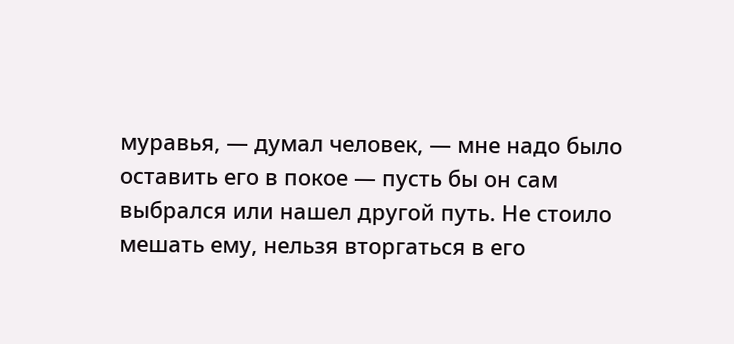муравья, — думал человек, — мне надо было оставить его в покое — пусть бы он сам выбрался или нашел другой путь. Не стоило мешать ему, нельзя вторгаться в его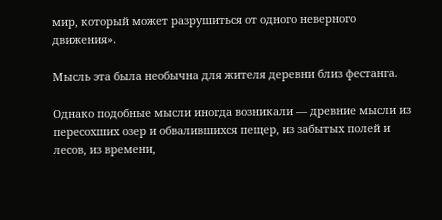мир, который может разрушиться от одного неверного движения».

Мысль эта была необычна для жителя деревни близ фестанга.

Однако подобные мысли иногда возникали — древние мысли из пересохших озер и обвалившихся пещер, из забытых полей и лесов, из времени,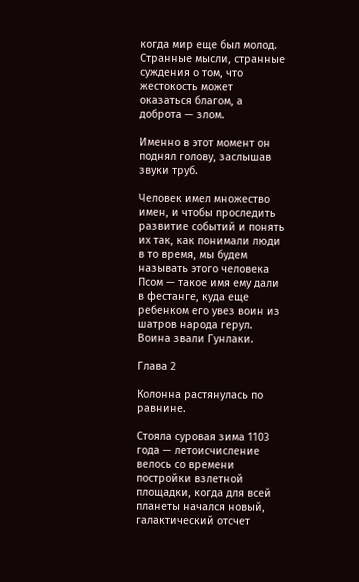когда мир еще был молод. Странные мысли, странные суждения о том, что жестокость может оказаться благом, а доброта — злом.

Именно в этот момент он поднял голову, заслышав звуки труб.

Человек имел множество имен, и чтобы проследить развитие событий и понять их так, как понимали люди в то время, мы будем называть этого человека Псом — такое имя ему дали в фестанге, куда еще ребенком его увез воин из шатров народа герул. Воина звали Гунлаки.

Глава 2

Колонна растянулась по равнине.

Стояла суровая зима 1103 года — летоисчисление велось со времени постройки взлетной площадки, когда для всей планеты начался новый, галактический отсчет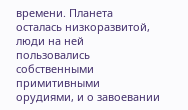времени. Планета осталась низкоразвитой, люди на ней пользовались собственными примитивными орудиями, и о завоевании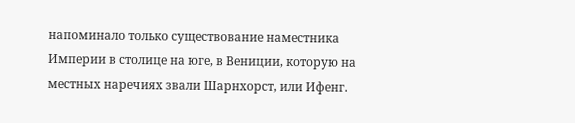напоминало только существование наместника Империи в столице на юге, в Вениции, которую на местных наречиях звали Шарнхорст, или Ифенг.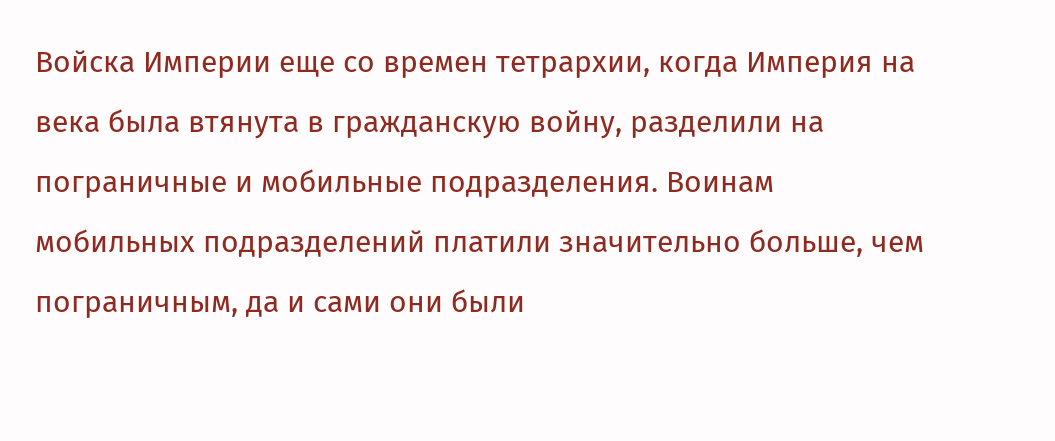Войска Империи еще со времен тетрархии, когда Империя на века была втянута в гражданскую войну, разделили на пограничные и мобильные подразделения. Воинам мобильных подразделений платили значительно больше, чем пограничным, да и сами они были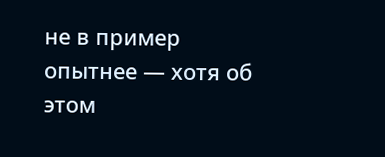не в пример опытнее — хотя об этом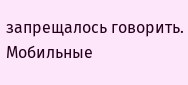запрещалось говорить. Мобильные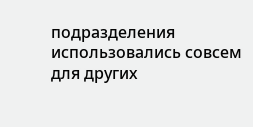подразделения использовались совсем для других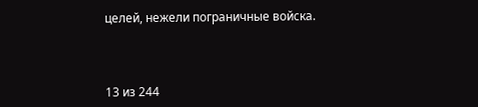целей, нежели пограничные войска.



13 из 244